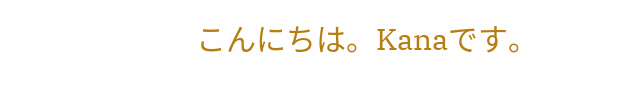こんにちは。Kanaです。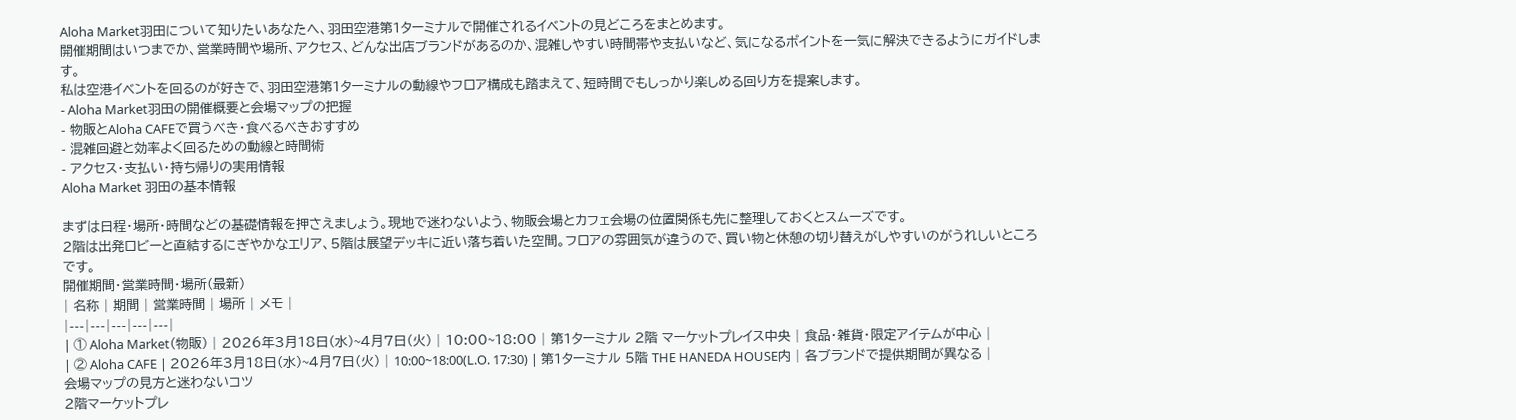Aloha Market羽田について知りたいあなたへ、羽田空港第1ターミナルで開催されるイベントの見どころをまとめます。
開催期間はいつまでか、営業時間や場所、アクセス、どんな出店ブランドがあるのか、混雑しやすい時間帯や支払いなど、気になるポイントを一気に解決できるようにガイドします。
私は空港イベントを回るのが好きで、羽田空港第1ターミナルの動線やフロア構成も踏まえて、短時間でもしっかり楽しめる回り方を提案します。
- Aloha Market羽田の開催概要と会場マップの把握
- 物販とAloha CAFEで買うべき・食べるべきおすすめ
- 混雑回避と効率よく回るための動線と時間術
- アクセス・支払い・持ち帰りの実用情報
Aloha Market 羽田の基本情報

まずは日程・場所・時間などの基礎情報を押さえましょう。現地で迷わないよう、物販会場とカフェ会場の位置関係も先に整理しておくとスムーズです。
2階は出発ロビーと直結するにぎやかなエリア、5階は展望デッキに近い落ち着いた空間。フロアの雰囲気が違うので、買い物と休憩の切り替えがしやすいのがうれしいところです。
開催期間・営業時間・場所(最新)
| 名称 | 期間 | 営業時間 | 場所 | メモ |
|---|---|---|---|---|
| ① Aloha Market(物販) | 2026年3月18日(水)~4月7日(火) | 10:00~18:00 | 第1ターミナル 2階 マーケットプレイス中央 | 食品・雑貨・限定アイテムが中心 |
| ② Aloha CAFE | 2026年3月18日(水)~4月7日(火) | 10:00~18:00(L.O. 17:30) | 第1ターミナル 5階 THE HANEDA HOUSE内 | 各ブランドで提供期間が異なる |
会場マップの見方と迷わないコツ
2階マーケットプレ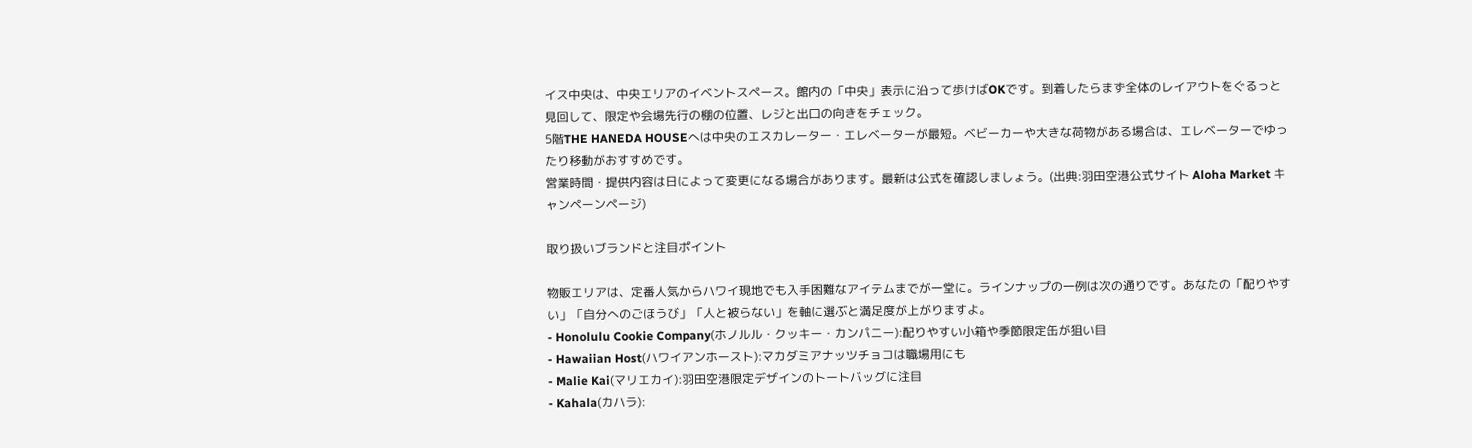イス中央は、中央エリアのイベントスペース。館内の「中央」表示に沿って歩けばOKです。到着したらまず全体のレイアウトをぐるっと見回して、限定や会場先行の棚の位置、レジと出口の向きをチェック。
5階THE HANEDA HOUSEへは中央のエスカレーター・エレベーターが最短。ベビーカーや大きな荷物がある場合は、エレベーターでゆったり移動がおすすめです。
営業時間・提供内容は日によって変更になる場合があります。最新は公式を確認しましょう。(出典:羽田空港公式サイト Aloha Market キャンペーンページ)

取り扱いブランドと注目ポイント

物販エリアは、定番人気からハワイ現地でも入手困難なアイテムまでが一堂に。ラインナップの一例は次の通りです。あなたの「配りやすい」「自分へのごほうび」「人と被らない」を軸に選ぶと満足度が上がりますよ。
- Honolulu Cookie Company(ホノルル・クッキー・カンパニー):配りやすい小箱や季節限定缶が狙い目
- Hawaiian Host(ハワイアンホースト):マカダミアナッツチョコは職場用にも
- Malie Kai(マリエカイ):羽田空港限定デザインのトートバッグに注目
- Kahala(カハラ):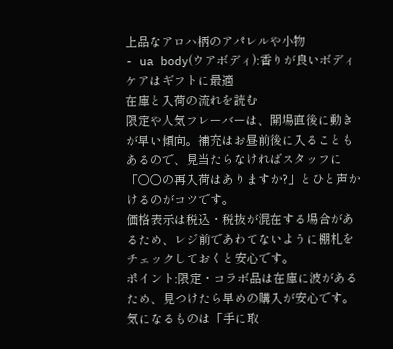上品なアロハ柄のアパレルや小物
- ua body(ウアボディ):香りが良いボディケアはギフトに最適
在庫と入荷の流れを読む
限定や人気フレーバーは、開場直後に動きが早い傾向。補充はお昼前後に入ることもあるので、見当たらなければスタッフに「〇〇の再入荷はありますか?」とひと声かけるのがコツです。
価格表示は税込・税抜が混在する場合があるため、レジ前であわてないように棚札をチェックしておくと安心です。
ポイント:限定・コラボ品は在庫に波があるため、見つけたら早めの購入が安心です。気になるものは「手に取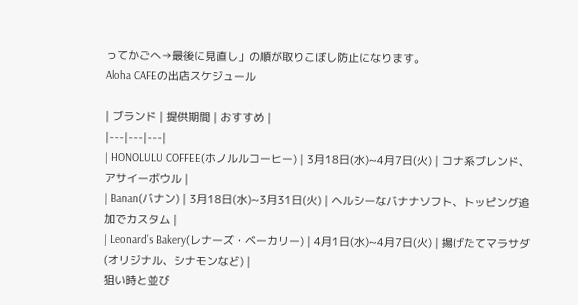ってかごへ→最後に見直し」の順が取りこぼし防止になります。
Aloha CAFEの出店スケジュール

| ブランド | 提供期間 | おすすめ |
|---|---|---|
| HONOLULU COFFEE(ホノルルコーヒー) | 3月18日(水)~4月7日(火) | コナ系ブレンド、アサイーボウル |
| Banan(バナン) | 3月18日(水)~3月31日(火) | ヘルシーなバナナソフト、トッピング追加でカスタム |
| Leonard’s Bakery(レナーズ・ベーカリー) | 4月1日(水)~4月7日(火) | 揚げたてマラサダ(オリジナル、シナモンなど) |
狙い時と並び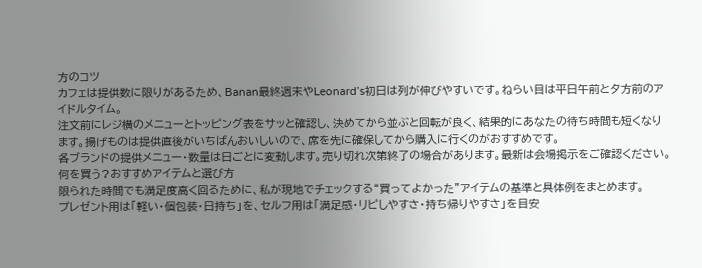方のコツ
カフェは提供数に限りがあるため、Banan最終週末やLeonard’s初日は列が伸びやすいです。ねらい目は平日午前と夕方前のアイドルタイム。
注文前にレジ横のメニューとトッピング表をサッと確認し、決めてから並ぶと回転が良く、結果的にあなたの待ち時間も短くなります。揚げものは提供直後がいちばんおいしいので、席を先に確保してから購入に行くのがおすすめです。
各ブランドの提供メニュー・数量は日ごとに変動します。売り切れ次第終了の場合があります。最新は会場掲示をご確認ください。
何を買う?おすすめアイテムと選び方
限られた時間でも満足度高く回るために、私が現地でチェックする“買ってよかった”アイテムの基準と具体例をまとめます。
プレゼント用は「軽い・個包装・日持ち」を、セルフ用は「満足感・リピしやすさ・持ち帰りやすさ」を目安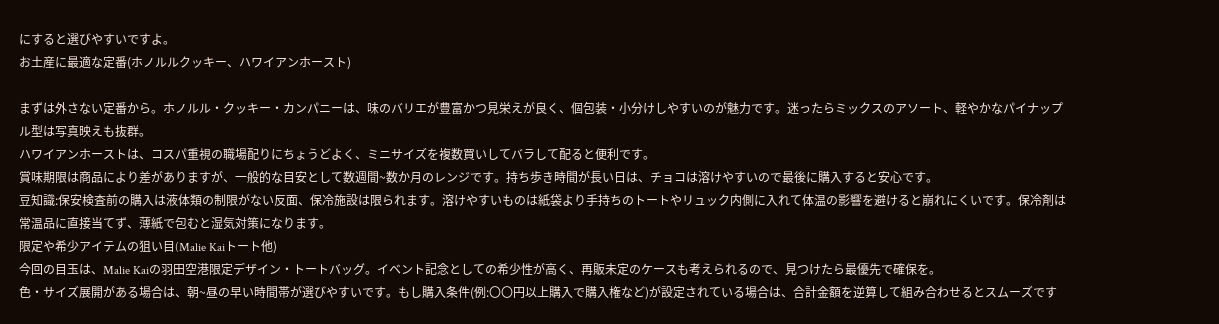にすると選びやすいですよ。
お土産に最適な定番(ホノルルクッキー、ハワイアンホースト)

まずは外さない定番から。ホノルル・クッキー・カンパニーは、味のバリエが豊富かつ見栄えが良く、個包装・小分けしやすいのが魅力です。迷ったらミックスのアソート、軽やかなパイナップル型は写真映えも抜群。
ハワイアンホーストは、コスパ重視の職場配りにちょうどよく、ミニサイズを複数買いしてバラして配ると便利です。
賞味期限は商品により差がありますが、一般的な目安として数週間~数か月のレンジです。持ち歩き時間が長い日は、チョコは溶けやすいので最後に購入すると安心です。
豆知識:保安検査前の購入は液体類の制限がない反面、保冷施設は限られます。溶けやすいものは紙袋より手持ちのトートやリュック内側に入れて体温の影響を避けると崩れにくいです。保冷剤は常温品に直接当てず、薄紙で包むと湿気対策になります。
限定や希少アイテムの狙い目(Malie Kaiトート他)
今回の目玉は、Malie Kaiの羽田空港限定デザイン・トートバッグ。イベント記念としての希少性が高く、再販未定のケースも考えられるので、見つけたら最優先で確保を。
色・サイズ展開がある場合は、朝~昼の早い時間帯が選びやすいです。もし購入条件(例:〇〇円以上購入で購入権など)が設定されている場合は、合計金額を逆算して組み合わせるとスムーズです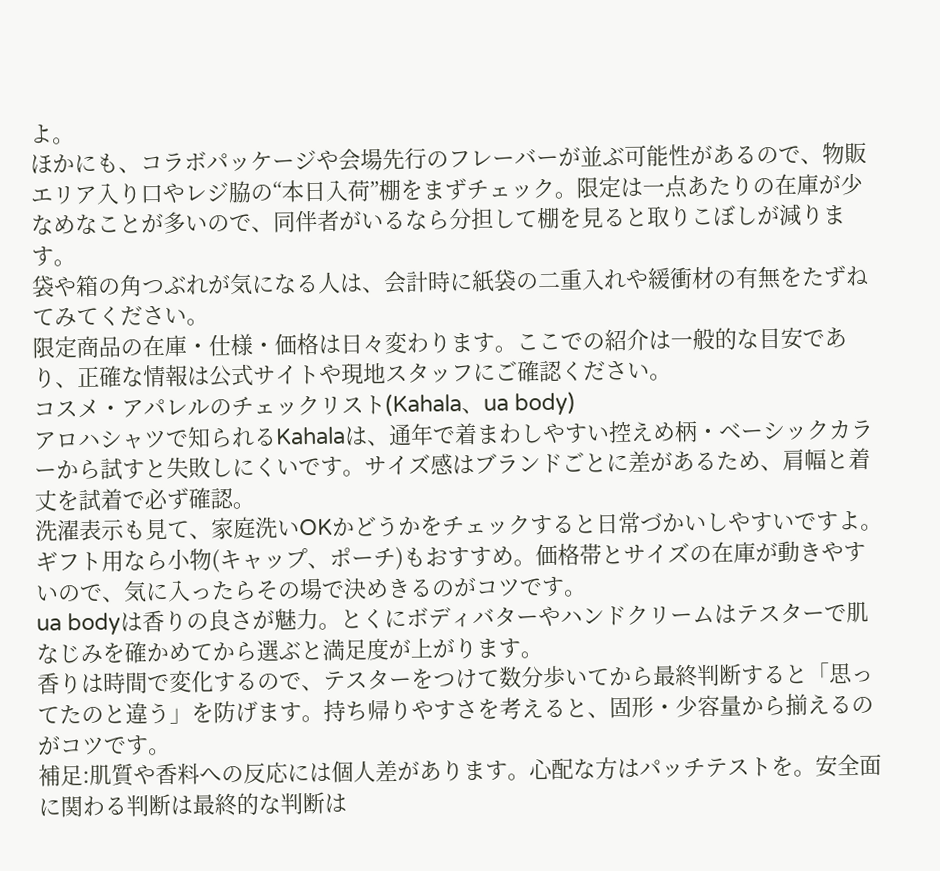よ。
ほかにも、コラボパッケージや会場先行のフレーバーが並ぶ可能性があるので、物販エリア入り口やレジ脇の“本日入荷”棚をまずチェック。限定は一点あたりの在庫が少なめなことが多いので、同伴者がいるなら分担して棚を見ると取りこぼしが減ります。
袋や箱の角つぶれが気になる人は、会計時に紙袋の二重入れや緩衝材の有無をたずねてみてください。
限定商品の在庫・仕様・価格は日々変わります。ここでの紹介は一般的な目安であり、正確な情報は公式サイトや現地スタッフにご確認ください。
コスメ・アパレルのチェックリスト(Kahala、ua body)
アロハシャツで知られるKahalaは、通年で着まわしやすい控えめ柄・ベーシックカラーから試すと失敗しにくいです。サイズ感はブランドごとに差があるため、肩幅と着丈を試着で必ず確認。
洗濯表示も見て、家庭洗いOKかどうかをチェックすると日常づかいしやすいですよ。ギフト用なら小物(キャップ、ポーチ)もおすすめ。価格帯とサイズの在庫が動きやすいので、気に入ったらその場で決めきるのがコツです。
ua bodyは香りの良さが魅力。とくにボディバターやハンドクリームはテスターで肌なじみを確かめてから選ぶと満足度が上がります。
香りは時間で変化するので、テスターをつけて数分歩いてから最終判断すると「思ってたのと違う」を防げます。持ち帰りやすさを考えると、固形・少容量から揃えるのがコツです。
補足:肌質や香料への反応には個人差があります。心配な方はパッチテストを。安全面に関わる判断は最終的な判断は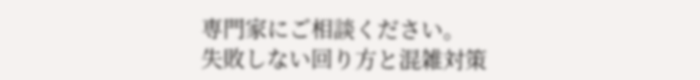専門家にご相談ください。
失敗しない回り方と混雑対策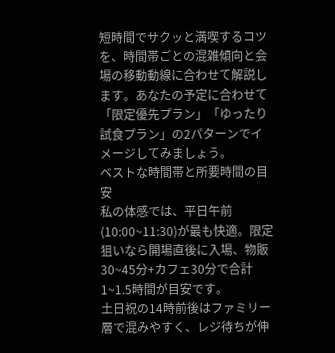短時間でサクッと満喫するコツを、時間帯ごとの混雑傾向と会場の移動動線に合わせて解説します。あなたの予定に合わせて「限定優先プラン」「ゆったり試食プラン」の2パターンでイメージしてみましょう。
ベストな時間帯と所要時間の目安
私の体感では、平日午前(10:00~11:30)が最も快適。限定狙いなら開場直後に入場、物販30~45分+カフェ30分で合計1~1.5時間が目安です。
土日祝の14時前後はファミリー層で混みやすく、レジ待ちが伸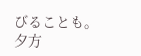びることも。
夕方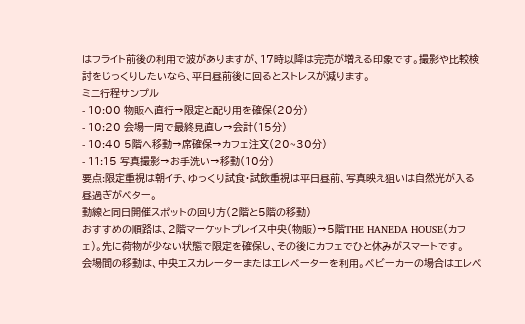はフライト前後の利用で波がありますが、17時以降は完売が増える印象です。撮影や比較検討をじっくりしたいなら、平日昼前後に回るとストレスが減ります。
ミニ行程サンプル
- 10:00 物販へ直行→限定と配り用を確保(20分)
- 10:20 会場一周で最終見直し→会計(15分)
- 10:40 5階へ移動→席確保→カフェ注文(20~30分)
- 11:15 写真撮影→お手洗い→移動(10分)
要点:限定重視は朝イチ、ゆっくり試食・試飲重視は平日昼前、写真映え狙いは自然光が入る昼過ぎがベター。
動線と同日開催スポットの回り方(2階と5階の移動)
おすすめの順路は、2階マーケットプレイス中央(物販)→5階THE HANEDA HOUSE(カフェ)。先に荷物が少ない状態で限定を確保し、その後にカフェでひと休みがスマートです。
会場間の移動は、中央エスカレーターまたはエレベーターを利用。ベビーカーの場合はエレベ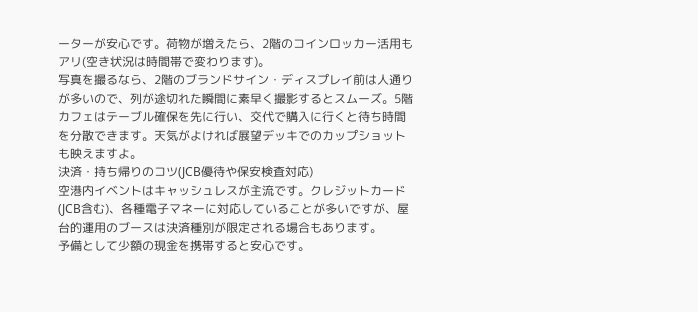ーターが安心です。荷物が増えたら、2階のコインロッカー活用もアリ(空き状況は時間帯で変わります)。
写真を撮るなら、2階のブランドサイン・ディスプレイ前は人通りが多いので、列が途切れた瞬間に素早く撮影するとスムーズ。5階カフェはテーブル確保を先に行い、交代で購入に行くと待ち時間を分散できます。天気がよければ展望デッキでのカップショットも映えますよ。
決済・持ち帰りのコツ(JCB優待や保安検査対応)
空港内イベントはキャッシュレスが主流です。クレジットカード(JCB含む)、各種電子マネーに対応していることが多いですが、屋台的運用のブースは決済種別が限定される場合もあります。
予備として少額の現金を携帯すると安心です。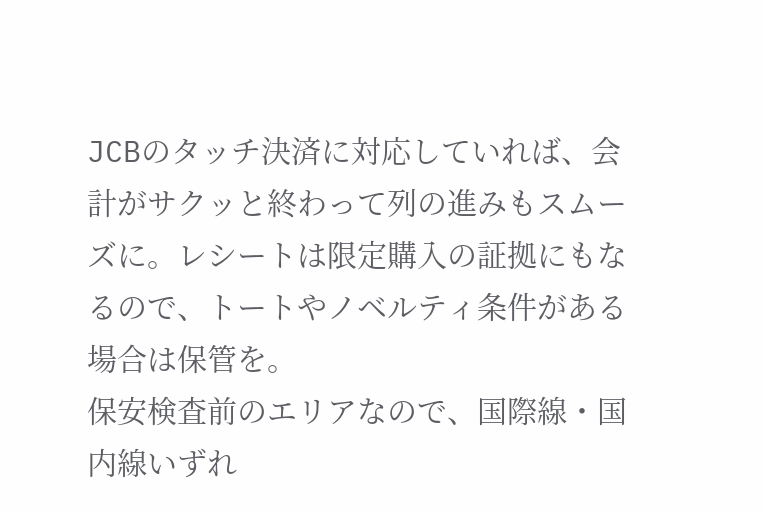JCBのタッチ決済に対応していれば、会計がサクッと終わって列の進みもスムーズに。レシートは限定購入の証拠にもなるので、トートやノベルティ条件がある場合は保管を。
保安検査前のエリアなので、国際線・国内線いずれ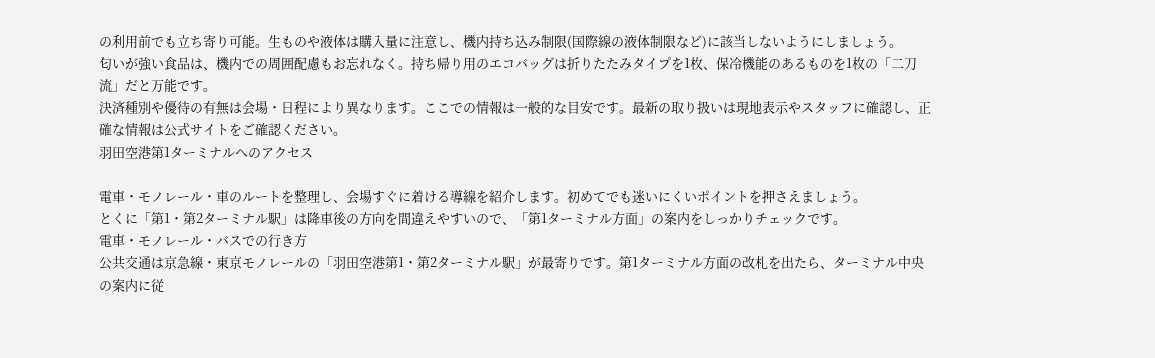の利用前でも立ち寄り可能。生ものや液体は購入量に注意し、機内持ち込み制限(国際線の液体制限など)に該当しないようにしましょう。
匂いが強い食品は、機内での周囲配慮もお忘れなく。持ち帰り用のエコバッグは折りたたみタイプを1枚、保冷機能のあるものを1枚の「二刀流」だと万能です。
決済種別や優待の有無は会場・日程により異なります。ここでの情報は一般的な目安です。最新の取り扱いは現地表示やスタッフに確認し、正確な情報は公式サイトをご確認ください。
羽田空港第1ターミナルへのアクセス

電車・モノレール・車のルートを整理し、会場すぐに着ける導線を紹介します。初めてでも迷いにくいポイントを押さえましょう。
とくに「第1・第2ターミナル駅」は降車後の方向を間違えやすいので、「第1ターミナル方面」の案内をしっかりチェックです。
電車・モノレール・バスでの行き方
公共交通は京急線・東京モノレールの「羽田空港第1・第2ターミナル駅」が最寄りです。第1ターミナル方面の改札を出たら、ターミナル中央の案内に従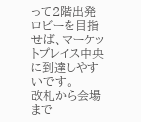って2階出発ロビーを目指せば、マーケットプレイス中央に到達しやすいです。
改札から会場まで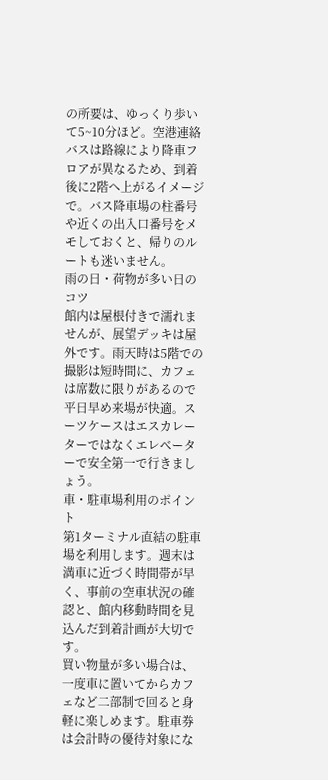の所要は、ゆっくり歩いて5~10分ほど。空港連絡バスは路線により降車フロアが異なるため、到着後に2階へ上がるイメージで。バス降車場の柱番号や近くの出入口番号をメモしておくと、帰りのルートも迷いません。
雨の日・荷物が多い日のコツ
館内は屋根付きで濡れませんが、展望デッキは屋外です。雨天時は5階での撮影は短時間に、カフェは席数に限りがあるので平日早め来場が快適。スーツケースはエスカレーターではなくエレベーターで安全第一で行きましょう。
車・駐車場利用のポイント
第1ターミナル直結の駐車場を利用します。週末は満車に近づく時間帯が早く、事前の空車状況の確認と、館内移動時間を見込んだ到着計画が大切です。
買い物量が多い場合は、一度車に置いてからカフェなど二部制で回ると身軽に楽しめます。駐車券は会計時の優待対象にな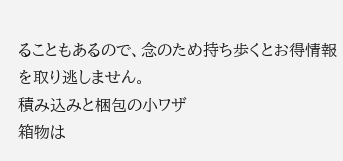ることもあるので、念のため持ち歩くとお得情報を取り逃しません。
積み込みと梱包の小ワザ
箱物は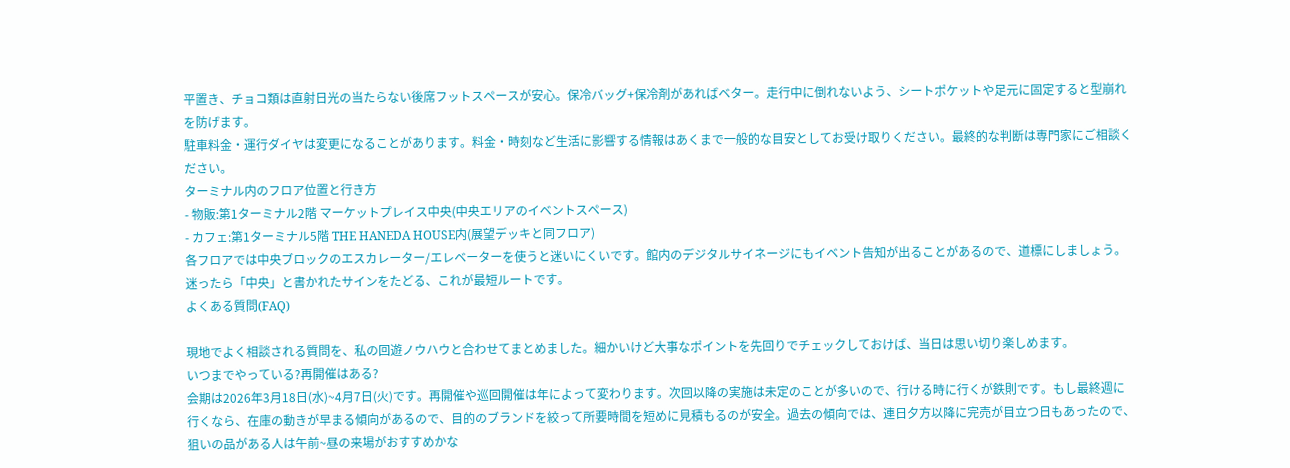平置き、チョコ類は直射日光の当たらない後席フットスペースが安心。保冷バッグ+保冷剤があればベター。走行中に倒れないよう、シートポケットや足元に固定すると型崩れを防げます。
駐車料金・運行ダイヤは変更になることがあります。料金・時刻など生活に影響する情報はあくまで一般的な目安としてお受け取りください。最終的な判断は専門家にご相談ください。
ターミナル内のフロア位置と行き方
- 物販:第1ターミナル2階 マーケットプレイス中央(中央エリアのイベントスペース)
- カフェ:第1ターミナル5階 THE HANEDA HOUSE内(展望デッキと同フロア)
各フロアでは中央ブロックのエスカレーター/エレベーターを使うと迷いにくいです。館内のデジタルサイネージにもイベント告知が出ることがあるので、道標にしましょう。迷ったら「中央」と書かれたサインをたどる、これが最短ルートです。
よくある質問(FAQ)

現地でよく相談される質問を、私の回遊ノウハウと合わせてまとめました。細かいけど大事なポイントを先回りでチェックしておけば、当日は思い切り楽しめます。
いつまでやっている?再開催はある?
会期は2026年3月18日(水)~4月7日(火)です。再開催や巡回開催は年によって変わります。次回以降の実施は未定のことが多いので、行ける時に行くが鉄則です。もし最終週に行くなら、在庫の動きが早まる傾向があるので、目的のブランドを絞って所要時間を短めに見積もるのが安全。過去の傾向では、連日夕方以降に完売が目立つ日もあったので、狙いの品がある人は午前~昼の来場がおすすめかな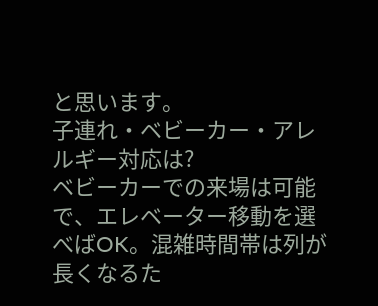と思います。
子連れ・ベビーカー・アレルギー対応は?
ベビーカーでの来場は可能で、エレベーター移動を選べばOK。混雑時間帯は列が長くなるた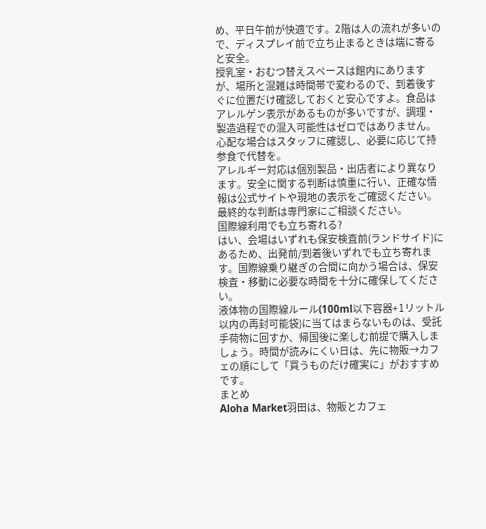め、平日午前が快適です。2階は人の流れが多いので、ディスプレイ前で立ち止まるときは端に寄ると安全。
授乳室・おむつ替えスペースは館内にありますが、場所と混雑は時間帯で変わるので、到着後すぐに位置だけ確認しておくと安心ですよ。食品はアレルゲン表示があるものが多いですが、調理・製造過程での混入可能性はゼロではありません。心配な場合はスタッフに確認し、必要に応じて持参食で代替を。
アレルギー対応は個別製品・出店者により異なります。安全に関する判断は慎重に行い、正確な情報は公式サイトや現地の表示をご確認ください。最終的な判断は専門家にご相談ください。
国際線利用でも立ち寄れる?
はい、会場はいずれも保安検査前(ランドサイド)にあるため、出発前/到着後いずれでも立ち寄れます。国際線乗り継ぎの合間に向かう場合は、保安検査・移動に必要な時間を十分に確保してください。
液体物の国際線ルール(100ml以下容器+1リットル以内の再封可能袋)に当てはまらないものは、受託手荷物に回すか、帰国後に楽しむ前提で購入しましょう。時間が読みにくい日は、先に物販→カフェの順にして「買うものだけ確実に」がおすすめです。
まとめ
Aloha Market羽田は、物販とカフェ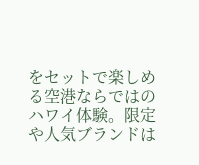をセットで楽しめる空港ならではのハワイ体験。限定や人気ブランドは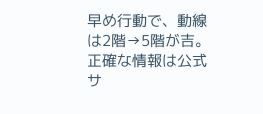早め行動で、動線は2階→5階が吉。正確な情報は公式サ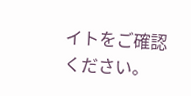イトをご確認ください。